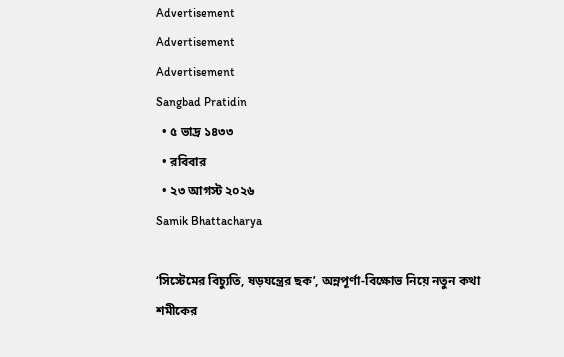Advertisement
Advertisement
Advertisement
Sangbad Pratidin
  • ৫ ভাদ্র ১৪৩৩
  • রবিবার
  • ২৩ আগস্ট ২০২৬
Samik Bhattacharya

‘সিস্টেমের বিচ্যুতি, ষড়যন্ত্রের ছক’, অন্নপূর্ণা-বিক্ষোভ নিয়ে নতুন কথা শমীকের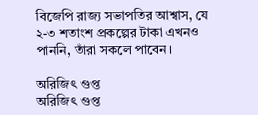বিজেপি রাজ্য সভাপতির আশ্বাস, যে ২-৩ শতাংশ প্রকল্পের টাকা এখনও পাননি, তাঁরা সকলে পাবেন।

অরিজিৎ গুপ্ত
অরিজিৎ গুপ্ত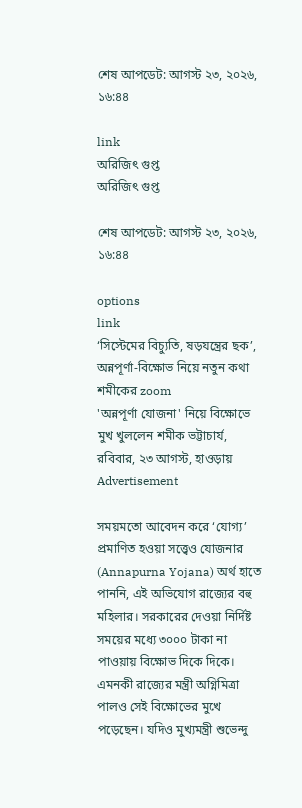শেষ আপডেট: আগস্ট ২৩, ২০২৬, ১৬:৪৪

link
অরিজিৎ গুপ্ত
অরিজিৎ গুপ্ত

শেষ আপডেট: আগস্ট ২৩, ২০২৬, ১৬:৪৪

options
link
‘সিস্টেমের বিচ্যুতি, ষড়যন্ত্রের ছক’, অন্নপূর্ণা-বিক্ষোভ নিয়ে নতুন কথা শমীকের zoom
'অন্নপূর্ণা যোজনা' নিয়ে বিক্ষোভে মুখ খুললেন শমীক ভট্টাচার্য, রবিবার, ২৩ আগস্ট, হাওড়ায়
Advertisement

সময়মতো আবেদন করে ‘যোগ্য’ প্রমাণিত হওয়া সত্ত্বেও যোজনার (Annapurna Yojana) অর্থ হাতে পাননি, এই অভিযোগ রাজ্যের বহু মহিলার। সরকারের দেওয়া নির্দিষ্ট সময়ের মধ্যে ৩০০০ টাকা না পাওয়ায় বিক্ষোভ দিকে দিকে। এমনকী রাজ্যের মন্ত্রী অগ্নিমিত্রা পালও সেই বিক্ষোভের মুখে পড়েছেন। যদিও মুখ্যমন্ত্রী শুভেন্দু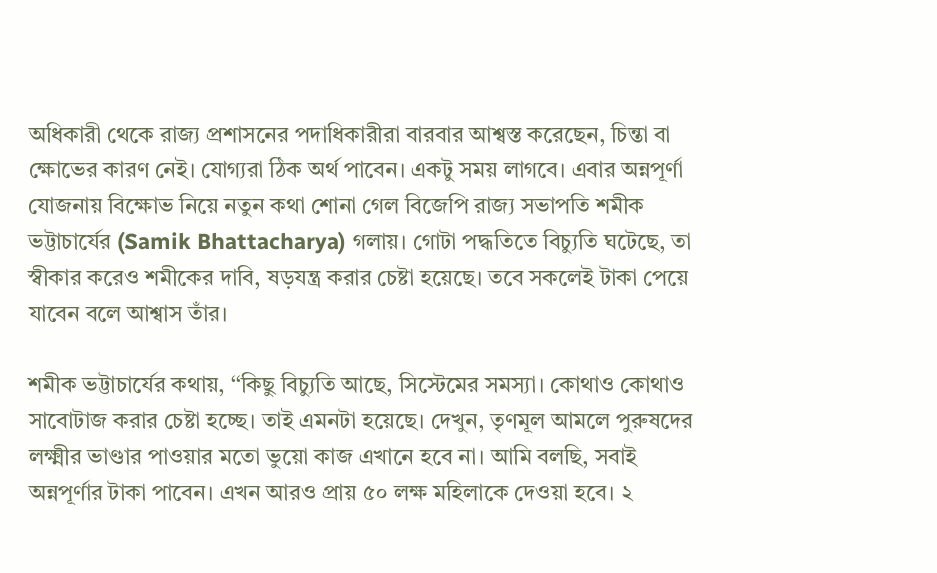অধিকারী থেকে রাজ্য প্রশাসনের পদাধিকারীরা বারবার আশ্বস্ত করেছেন, চিন্তা বা ক্ষোভের কারণ নেই। যোগ্যরা ঠিক অর্থ পাবেন। একটু সময় লাগবে। এবার অন্নপূর্ণা যোজনায় বিক্ষোভ নিয়ে নতুন কথা শোনা গেল বিজেপি রাজ্য সভাপতি শমীক ভট্টাচার্যের (Samik Bhattacharya) গলায়। গোটা পদ্ধতিতে বিচ্যুতি ঘটেছে, তা স্বীকার করেও শমীকের দাবি, ষড়যন্ত্র করার চেষ্টা হয়েছে। তবে সকলেই টাকা পেয়ে যাবেন বলে আশ্বাস তাঁর।

শমীক ভট্টাচার্যের কথায়, ‘‘কিছু বিচ্যুতি আছে, সিস্টেমের সমস্যা। কোথাও কোথাও সাবোটাজ করার চেষ্টা হচ্ছে। তাই এমনটা হয়েছে। দেখুন, তৃণমূল আমলে পুরুষদের লক্ষ্মীর ভাণ্ডার পাওয়ার মতো ভুয়ো কাজ এখানে হবে না। আমি বলছি, সবাই অন্নপূর্ণার টাকা পাবেন। এখন আরও প্রায় ৫০ লক্ষ মহিলাকে দেওয়া হবে। ২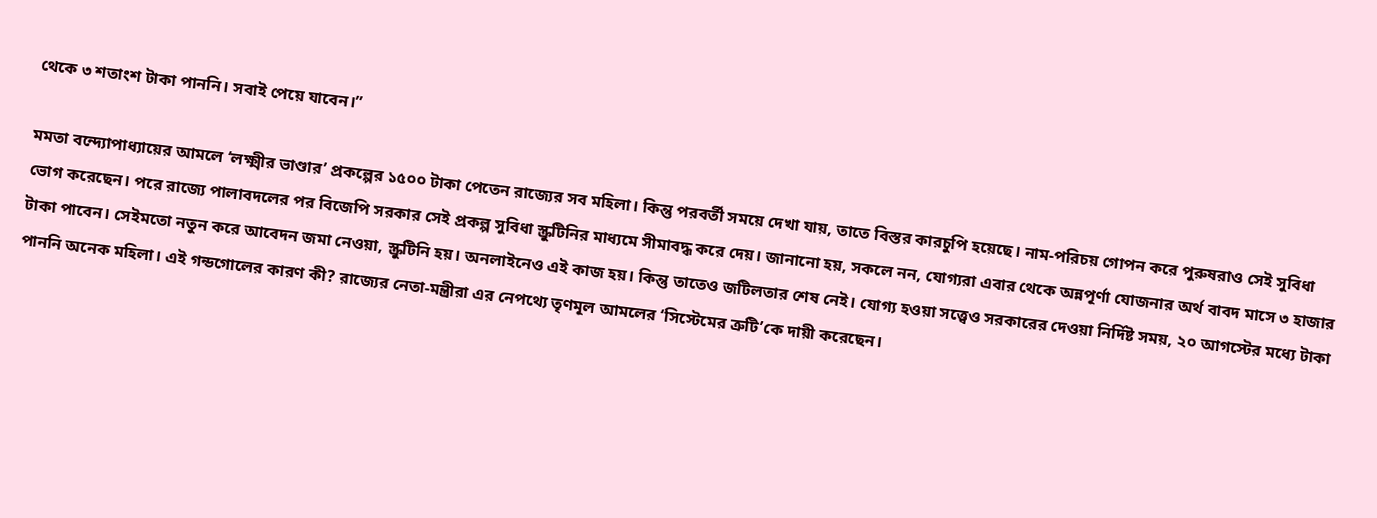থেকে ৩ শতাংশ টাকা পাননি। সবাই পেয়ে যাবেন।”

মমতা বন্দ্যোপাধ্যায়ের আমলে ‘লক্ষ্মীর ভাণ্ডার’ প্রকল্পের ১৫০০ টাকা পেতেন রাজ্যের সব মহিলা। কিন্তু পরবর্তী সময়ে দেখা যায়, তাতে বিস্তর কারচুপি হয়েছে। নাম-পরিচয় গোপন করে পুরুষরাও সেই সুবিধা ভোগ করেছেন। পরে রাজ্যে পালাবদলের পর বিজেপি সরকার সেই প্রকল্প সুবিধা স্ক্রুটিনির মাধ্যমে সীমাবদ্ধ করে দেয়। জানানো হয়, সকলে নন, যোগ্যরা এবার থেকে অন্নপূর্ণা যোজনার অর্থ বাবদ মাসে ৩ হাজার টাকা পাবেন। সেইমতো নতুন করে আবেদন জমা নেওয়া, স্ক্রুটিনি হয়। অনলাইনেও এই কাজ হয়। কিন্তু তাতেও জটিলতার শেষ নেই। যোগ্য হওয়া সত্ত্বেও সরকারের দেওয়া নির্দিষ্ট সময়, ২০ আগস্টের মধ্যে টাকা পাননি অনেক মহিলা। এই গন্ডগোলের কারণ কী? রাজ্যের নেতা-মন্ত্রীরা এর নেপথ্যে তৃণমূল আমলের ‘সিস্টেমের ত্রুটি’কে দায়ী করেছেন।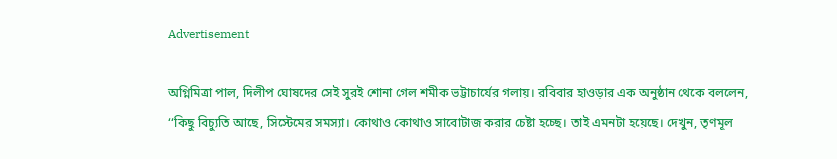Advertisement

অগ্নিমিত্রা পাল, দিলীপ ঘোষদের সেই সুরই শোনা গেল শমীক ভট্টাচার্যের গলায়। রবিবার হাওড়ার এক অনুষ্ঠান থেকে বললেন, ‘‘কিছু বিচ্যুতি আছে, সিস্টেমের সমস্যা। কোথাও কোথাও সাবোটাজ করার চেষ্টা হচ্ছে। তাই এমনটা হয়েছে। দেখুন, তৃণমূল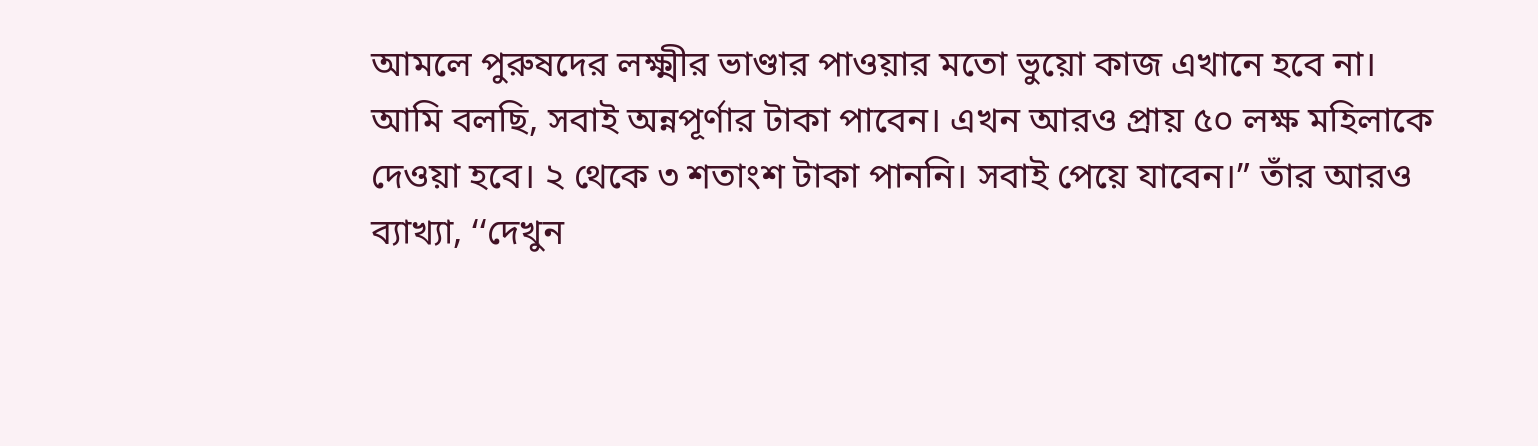আমলে পুরুষদের লক্ষ্মীর ভাণ্ডার পাওয়ার মতো ভুয়ো কাজ এখানে হবে না। আমি বলছি, সবাই অন্নপূর্ণার টাকা পাবেন। এখন আরও প্রায় ৫০ লক্ষ মহিলাকে দেওয়া হবে। ২ থেকে ৩ শতাংশ টাকা পাননি। সবাই পেয়ে যাবেন।” তাঁর আরও ব্যাখ্যা, ‘‘দেখুন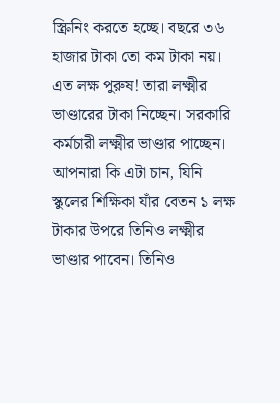স্ক্রিনিং করতে হচ্ছে। বছরে ৩৬ হাজার টাকা তো কম টাকা নয়। এত লক্ষ পুরুষ! তারা লক্ষ্মীর ভাণ্ডারের টাকা নিচ্ছেন। সরকারি কর্মচারী লক্ষ্মীর ভাণ্ডার পাচ্ছেন। আপনারা কি এটা চান, যিনি স্কুলের শিক্ষিকা যাঁর বেতন ১ লক্ষ টাকার উপরে তিনিও লক্ষ্মীর ভাণ্ডার পাবেন। তিনিও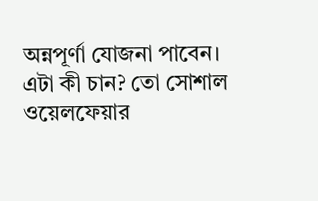অন্নপূর্ণা যোজনা পাবেন। এটা কী চান? তো সোশাল ওয়েলফেয়ার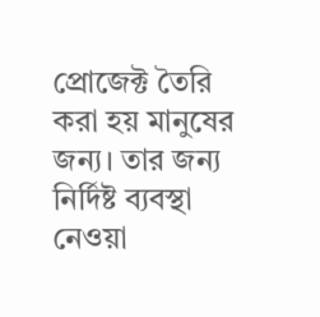প্রোজেক্ট তৈরি করা হয় মানুষের জন্য। তার জন্য নির্দিষ্ট ব্যবস্থা নেওয়া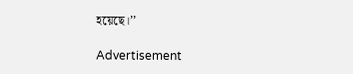হয়েছে।’’

Advertisement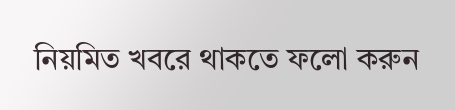নিয়মিত খবরে থাকতে ফলো করুন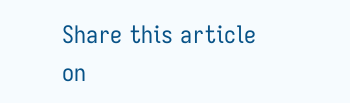Share this article on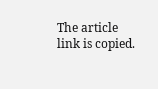The article link is copied.